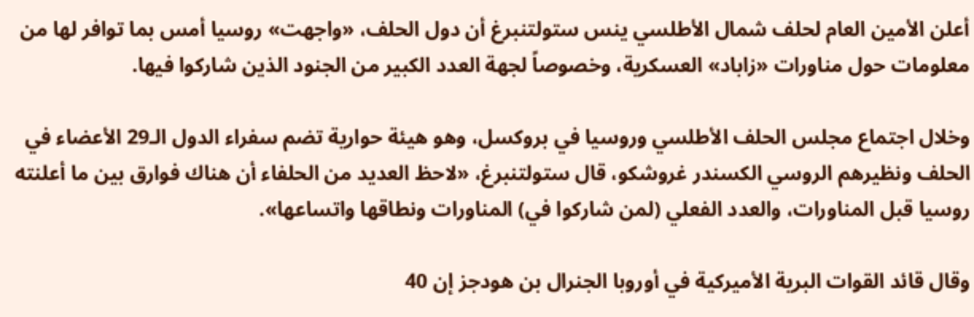أعلن الأمين العام لحلف شمال الأطلسي ينس ستولتنبرغ أن دول الحلف، «واجهت» روسيا أمس بما توافر لها من معلومات حول مناورات «زاباد» العسكرية، وخصوصاً لجهة العدد الكبير من الجنود الذين شاركوا فيها.

وخلال اجتماع مجلس الحلف الأطلسي وروسيا في بروكسل، وهو هيئة حوارية تضم سفراء الدول الـ29 الأعضاء في الحلف ونظيرهم الروسي الكسندر غروشكو، قال ستولتنبرغ، «لاحظ العديد من الحلفاء أن هناك فوارق بين ما أعلنته روسيا قبل المناورات، والعدد الفعلي (لمن شاركوا في) المناورات ونطاقها واتساعها».

وقال قائد القوات البرية الأميركية في أوروبا الجنرال بن هودجز إن 40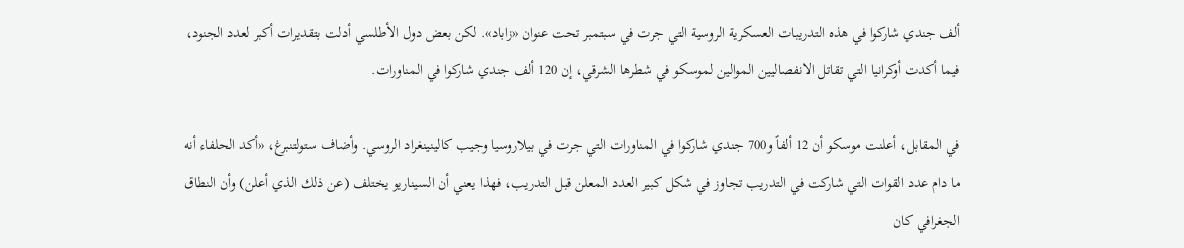ألف جندي شاركوا في هذه التدريبات العسكرية الروسية التي جرت في سبتمبر تحت عنوان «زاباد». لكن بعض دول الأطلسي أدلت بتقديرات أكبر لعدد الجنود، فيما أكدت أوكرانيا التي تقاتل الانفصاليين الموالين لموسكو في شطرها الشرقي، إن 120 ألف جندي شاركوا في المناورات.

في المقابل، أعلنت موسكو أن 12 ألفاً و700 جندي شاركوا في المناورات التي جرت في بيلاروسيا وجيب كالينينغراد الروسي. وأضاف ستولتنبرغ، «أكد الحلفاء أنه ما دام عدد القوات التي شاركت في التدريب تجاوز في شكل كبير العدد المعلن قبل التدريب، فهذا يعني أن السيناريو يختلف (عن ذلك الذي أعلن) وأن النطاق الجغرافي كان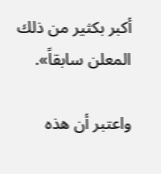أكبر بكثير من ذلك المعلن سابقاً».

واعتبر أن هذه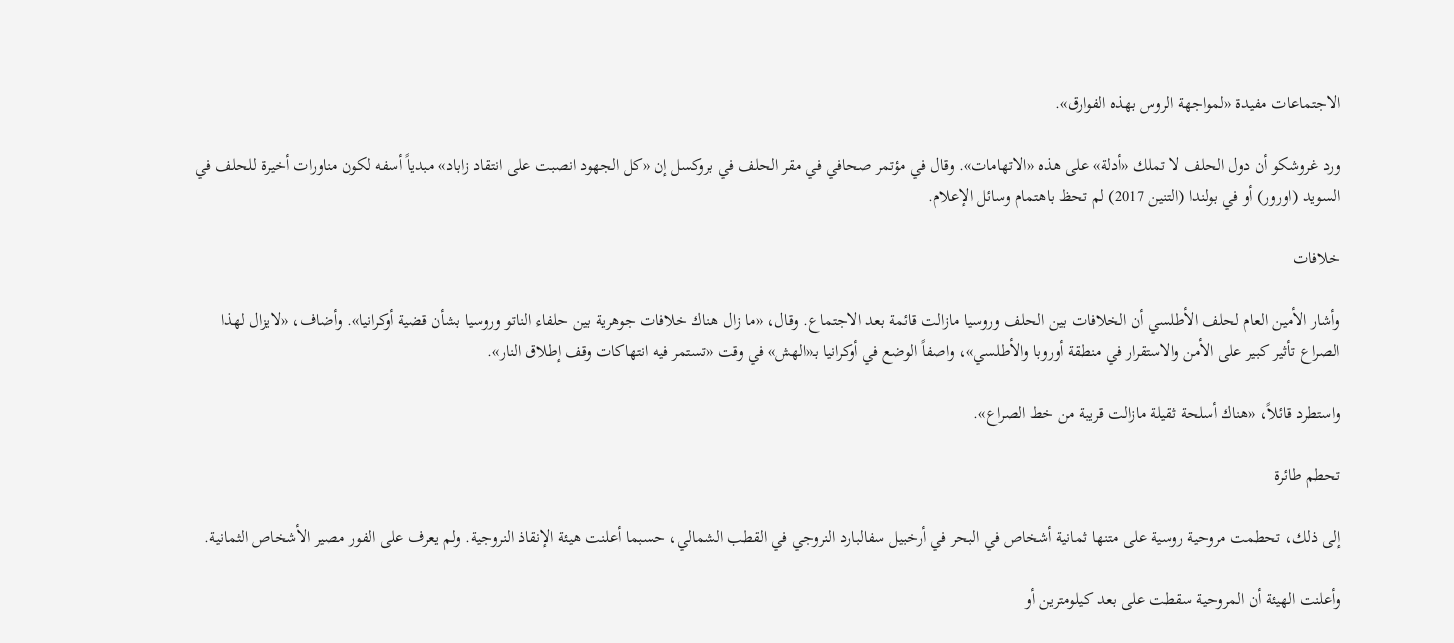الاجتماعات مفيدة «لمواجهة الروس بهذه الفوارق».

ورد غروشكو أن دول الحلف لا تملك «أدلة» على هذه «الاتهامات». وقال في مؤتمر صحافي في مقر الحلف في بروكسل إن «كل الجهود انصبت على انتقاد زاباد» مبدياً أسفه لكون مناورات أخيرة للحلف في السويد (اورور) أو في بولندا (التنين 2017) لم تحظ باهتمام وسائل الإعلام.

خلافات

وأشار الأمين العام لحلف الأطلسي أن الخلافات بين الحلف وروسيا مازالت قائمة بعد الاجتماع. وقال، «ما زال هناك خلافات جوهرية بين حلفاء الناتو وروسيا بشأن قضية أوكرانيا». وأضاف، «لايزال لهذا الصراع تأثير كبير على الأمن والاستقرار في منطقة أوروبا والأطلسي»، واصفاً الوضع في أوكرانيا بـ«الهش» في وقت «تستمر فيه انتهاكات وقف إطلاق النار».

واستطرد قائلاً، «هناك أسلحة ثقيلة مازالت قريبة من خط الصراع».

تحطم طائرة

إلى ذلك، تحطمت مروحية روسية على متنها ثمانية أشخاص في البحر في أرخبيل سفالبارد النروجي في القطب الشمالي، حسبما أعلنت هيئة الإنقاذ النروجية. ولم يعرف على الفور مصير الأشخاص الثمانية.

وأعلنت الهيئة أن المروحية سقطت على بعد كيلومترين أو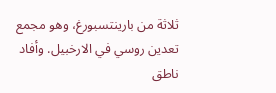ثلاثة من بارينتسبورغ، وهو مجمع تعدين روسي في الارخبيل. وأفاد ناطق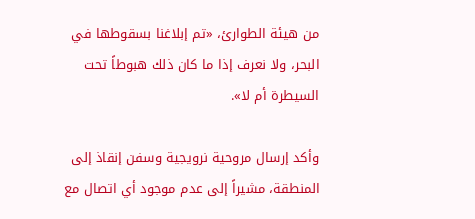من هيئة الطوارئ، «تم إبلاغنا بسقوطها في البحر، ولا نعرف إذا ما كان ذلك هبوطاً تحت السيطرة أم لا».

وأكد إرسال مروحية نرويجية وسفن إنقاذ إلى المنطقة، مشيراً إلى عدم موجود أي اتصال مع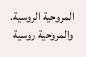المروحية الروسية. والمروحية روسية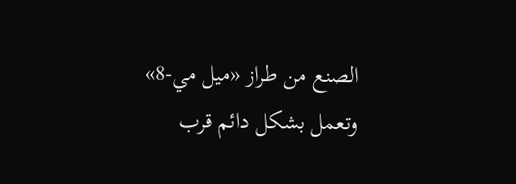الصنع من طراز «ميل مي-8» وتعمل بشكل دائم قرب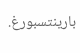بارينتسبورغ.